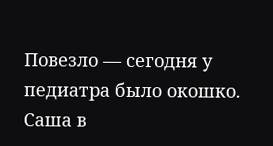Повезло — сегодня у педиатра было окошко. Саша в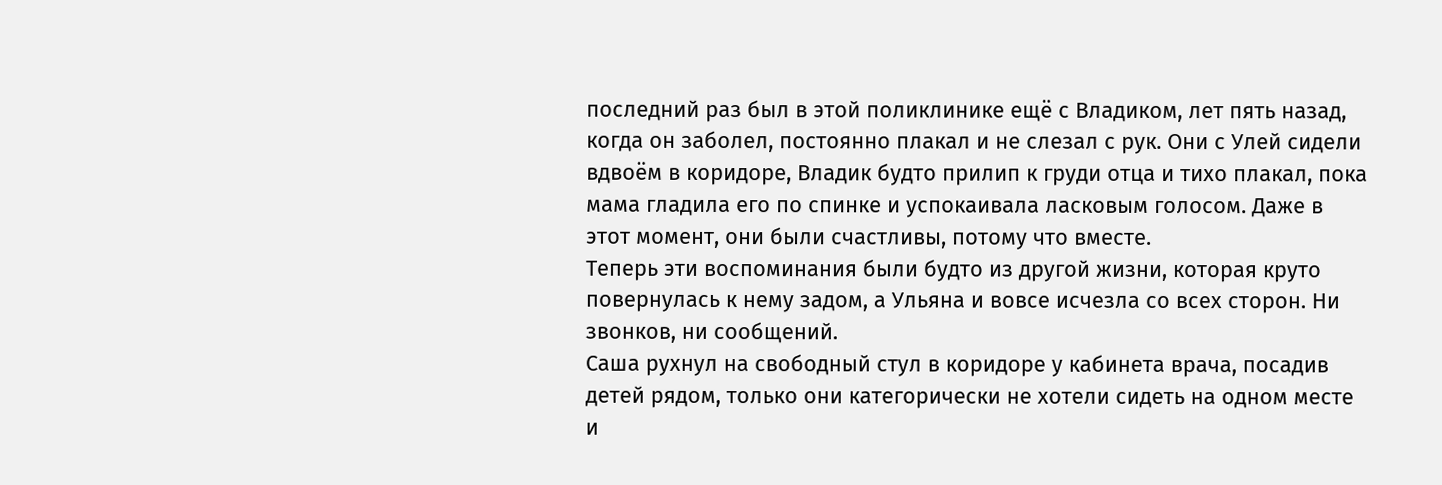последний раз был в этой поликлинике ещё с Владиком, лет пять назад, когда он заболел, постоянно плакал и не слезал с рук. Они с Улей сидели вдвоём в коридоре, Владик будто прилип к груди отца и тихо плакал, пока мама гладила его по спинке и успокаивала ласковым голосом. Даже в этот момент, они были счастливы, потому что вместе.
Теперь эти воспоминания были будто из другой жизни, которая круто повернулась к нему задом, а Ульяна и вовсе исчезла со всех сторон. Ни звонков, ни сообщений.
Саша рухнул на свободный стул в коридоре у кабинета врача, посадив детей рядом, только они категорически не хотели сидеть на одном месте и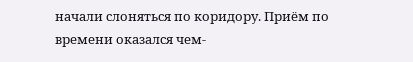начали слоняться по коридору. Приём по времени оказался чем-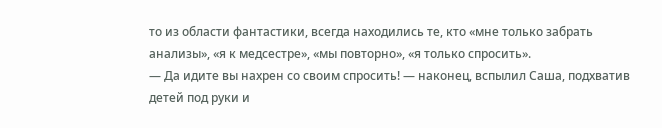то из области фантастики, всегда находились те, кто «мне только забрать анализы», «я к медсестре», «мы повторно», «я только спросить».
— Да идите вы нахрен со своим спросить! — наконец, вспылил Саша, подхватив детей под руки и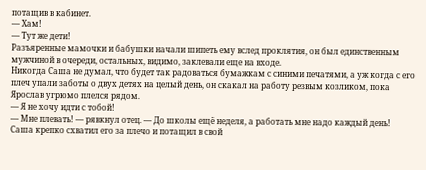потащив в кабинет.
— Хам!
— Тут же дети!
Разъяренные мамочки и бабушки начали шипеть ему вслед проклятия, он был единственным мужчиной в очереди, остальных, видимо, заклевали еще на входе.
Никогда Саша не думал, что будет так радоваться бумажкам с синими печатями, а уж когда с его плеч упали заботы о двух детях на целый день, он скакал на работу резвым козликом, пока Ярослав угрюмо плелся рядом.
— Я не хочу идти с тобой!
— Мне плевать! — рявкнул отец. — До школы ещё неделя, а работать мне надо каждый день!
Саша крепко схватил его за плечо и потащил в свой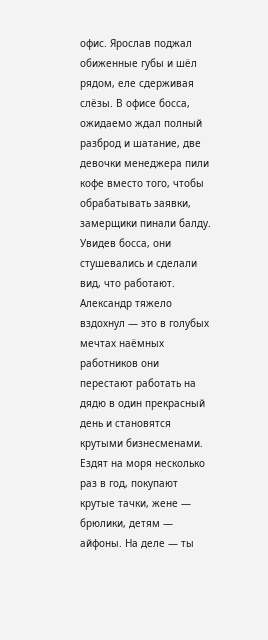офис. Ярослав поджал обиженные губы и шёл рядом, еле сдерживая слёзы. В офисе босса, ожидаемо ждал полный разброд и шатание, две девочки менеджера пили кофе вместо того, чтобы обрабатывать заявки, замерщики пинали балду. Увидев босса, они стушевались и сделали вид, что работают.
Александр тяжело вздохнул — это в голубых мечтах наёмных работников они перестают работать на дядю в один прекрасный день и становятся крутыми бизнесменами. Ездят на моря несколько раз в год, покупают крутые тачки, жене — брюлики, детям — айфоны. На деле — ты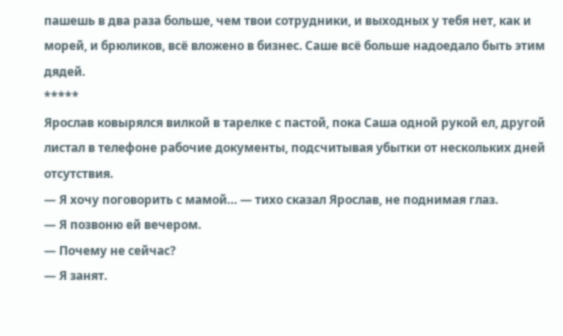пашешь в два раза больше, чем твои сотрудники, и выходных у тебя нет, как и морей, и брюликов, всё вложено в бизнес. Саше всё больше надоедало быть этим дядей.
*****
Ярослав ковырялся вилкой в тарелке с пастой, пока Саша одной рукой ел, другой листал в телефоне рабочие документы, подсчитывая убытки от нескольких дней отсутствия.
— Я хочу поговорить с мамой… — тихо сказал Ярослав, не поднимая глаз.
— Я позвоню ей вечером.
— Почему не сейчас?
— Я занят.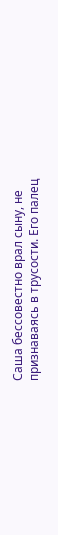Саша бессовестно врал сыну, не признаваясь в трусости. Его палец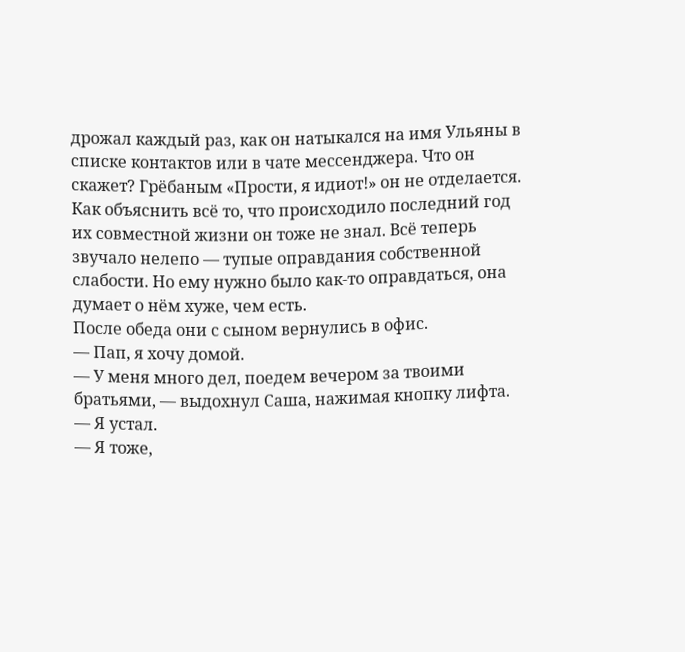дрожал каждый раз, как он натыкался на имя Ульяны в списке контактов или в чате мессенджера. Что он скажет? Грёбаным «Прости, я идиот!» он не отделается. Как объяснить всё то, что происходило последний год их совместной жизни он тоже не знал. Всё теперь звучало нелепо — тупые оправдания собственной слабости. Но ему нужно было как-то оправдаться, она думает о нём хуже, чем есть.
После обеда они с сыном вернулись в офис.
— Пап, я хочу домой.
— У меня много дел, поедем вечером за твоими братьями, — выдохнул Саша, нажимая кнопку лифта.
— Я устал.
— Я тоже,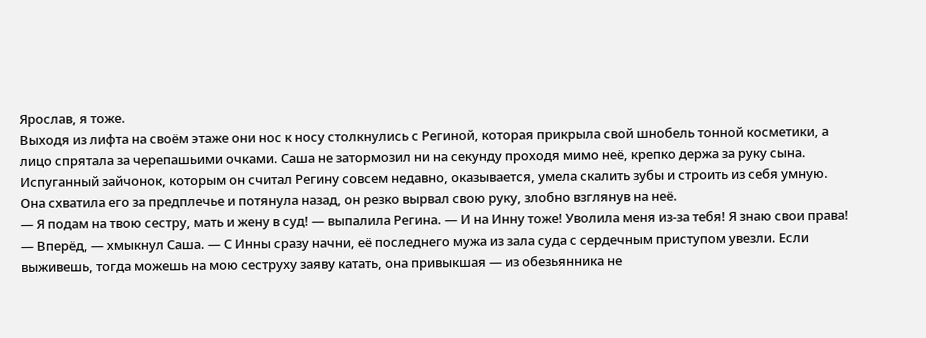Ярослав, я тоже.
Выходя из лифта на своём этаже они нос к носу столкнулись с Региной, которая прикрыла свой шнобель тонной косметики, а лицо спрятала за черепашьими очками. Саша не затормозил ни на секунду проходя мимо неё, крепко держа за руку сына. Испуганный зайчонок, которым он считал Регину совсем недавно, оказывается, умела скалить зубы и строить из себя умную. Она схватила его за предплечье и потянула назад, он резко вырвал свою руку, злобно взглянув на неё.
— Я подам на твою сестру, мать и жену в суд! — выпалила Регина. — И на Инну тоже! Уволила меня из-за тебя! Я знаю свои права!
— Вперёд, — хмыкнул Саша. — С Инны сразу начни, её последнего мужа из зала суда с сердечным приступом увезли. Если выживешь, тогда можешь на мою сеструху заяву катать, она привыкшая — из обезьянника не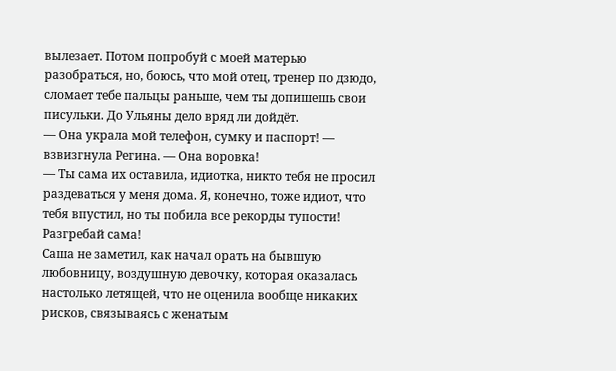вылезает. Потом попробуй с моей матерью разобраться, но, боюсь, что мой отец, тренер по дзюдо, сломает тебе пальцы раньше, чем ты допишешь свои писульки. До Ульяны дело вряд ли дойдёт.
— Она украла мой телефон, сумку и паспорт! — взвизгнула Регина. — Она воровка!
— Ты сама их оставила, идиотка, никто тебя не просил раздеваться у меня дома. Я, конечно, тоже идиот, что тебя впустил, но ты побила все рекорды тупости! Разгребай сама!
Саша не заметил, как начал орать на бывшую любовницу, воздушную девочку, которая оказалась настолько летящей, что не оценила вообще никаких рисков, связываясь с женатым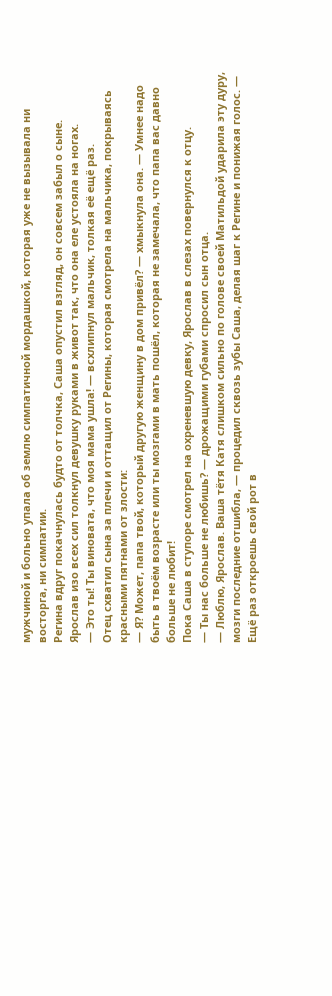мужчиной и больно упала об землю симпатичной мордашкой, которая уже не вызывала ни восторга, ни симпатии.
Регина вдруг покачнулась будто от толчка, Саша опустил взгляд, он совсем забыл о сыне. Ярослав изо всех сил толкнул девушку руками в живот так, что она еле устояла на ногах.
— Это ты! Ты виновата, что моя мама ушла! — всхлипнул мальчик, толкая её ещё раз.
Отец схватил сына за плечи и оттащил от Регины, которая смотрела на мальчика, покрываясь красными пятнами от злости:
— Я? Может, папа твой, который другую женщину в дом привёл? — хмыкнула она. — Умнее надо быть в твоём возрасте или ты мозгами в мать пошёл, которая не замечала, что папа вас давно больше не любит!
Пока Саша в ступоре смотрел на охреневшую девку, Ярослав в слезах повернулся к отцу.
— Ты нас больше не любишь? — дрожащими губами спросил сын отца.
— Люблю, Ярослав. Ваша тётя Катя слишком сильно по голове своей Матильдой ударила эту дуру, мозги последние отшибла, — процедил сквозь зубы Саша, делая шаг к Регине и понижая голос. — Ещё раз откроешь свой рот в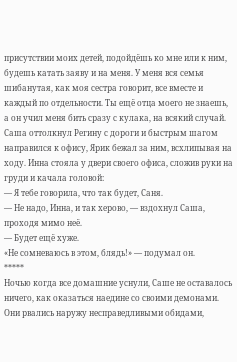присутствии моих детей, подойдёшь ко мне или к ним, будешь катать заяву и на меня. У меня вся семья шибанутая, как моя сестра говорит, все вместе и каждый по отдельности. Ты ещё отца моего не знаешь, а он учил меня бить сразу с кулака, на всякий случай.
Саша оттолкнул Регину с дороги и быстрым шагом направился к офису, Ярик бежал за ним, всхлипывая на ходу. Инна стояла у двери своего офиса, сложив руки на груди и качала головой:
— Я тебе говорила, что так будет, Саня.
— Не надо, Инна, и так херово, — вздохнул Саша, проходя мимо неё.
— Будет ещё хуже.
«Не сомневаюсь в этом, блядь!» — подумал он.
*****
Ночью когда все домашние уснули, Саше не оставалось ничего, как оказаться наедине со своими демонами. Они рвались наружу несправедливыми обидами,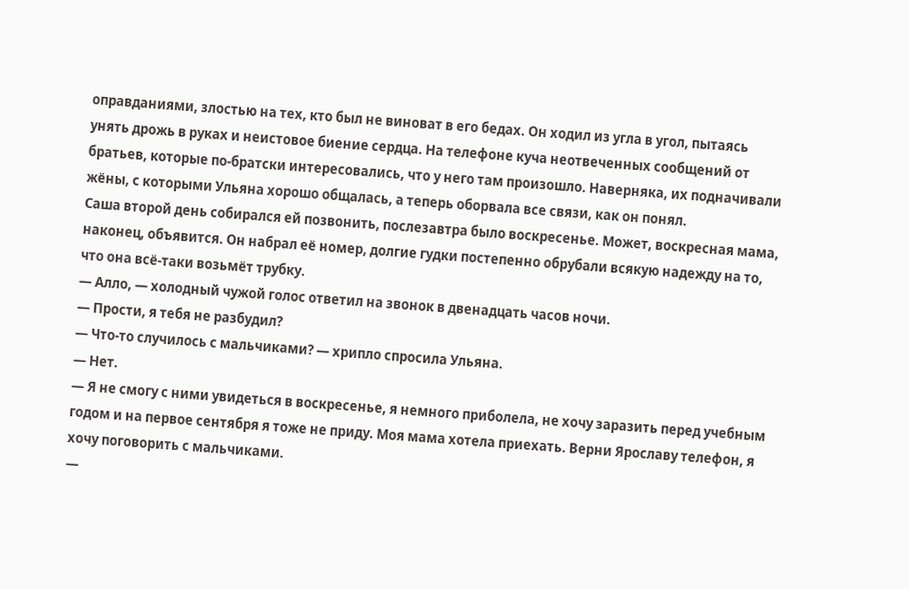оправданиями, злостью на тех, кто был не виноват в его бедах. Он ходил из угла в угол, пытаясь унять дрожь в руках и неистовое биение сердца. На телефоне куча неотвеченных сообщений от братьев, которые по-братски интересовались, что у него там произошло. Наверняка, их подначивали жёны, с которыми Ульяна хорошо общалась, а теперь оборвала все связи, как он понял.
Саша второй день собирался ей позвонить, послезавтра было воскресенье. Может, воскресная мама, наконец, объявится. Он набрал её номер, долгие гудки постепенно обрубали всякую надежду на то, что она всё-таки возьмёт трубку.
— Алло, — холодный чужой голос ответил на звонок в двенадцать часов ночи.
— Прости, я тебя не разбудил?
— Что-то случилось с мальчиками? — хрипло спросила Ульяна.
— Нет.
— Я не смогу с ними увидеться в воскресенье, я немного приболела, не хочу заразить перед учебным годом и на первое сентября я тоже не приду. Моя мама хотела приехать. Верни Ярославу телефон, я хочу поговорить с мальчиками.
—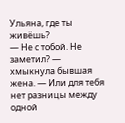Ульяна, где ты живёшь?
— Не с тобой. Не заметил? — хмыкнула бывшая жена. — Или для тебя нет разницы между одной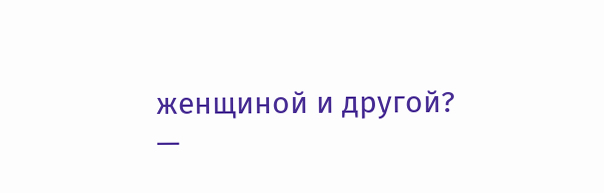женщиной и другой?
—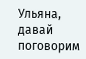Ульяна, давай поговорим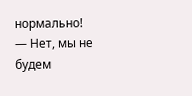нормально!
— Нет, мы не будем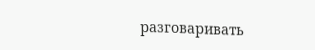разговаривать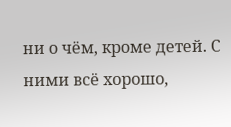ни о чём, кроме детей. С ними всё хорошо,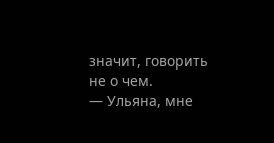значит, говорить не о чем.
— Ульяна, мне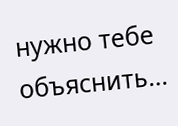нужно тебе объяснить…